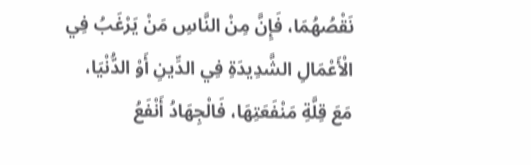نَقْصُهُمَا، فَإِنَّ مِنْ النَّاسِ مَنْ يَرْغَبُ فِي الْأَعْمَالِ الشَّدِيدَةِ فِي الدِّينِ أَوْ الدُّنْيَا، مَعَ قِلَّةِ مَنْفَعَتِهَا، فَالْجِهَادُ أَنْفَعُ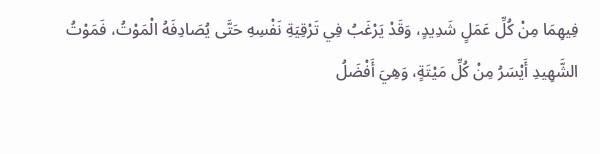فِيهِمَا مِنْ كُلِّ عَمَلٍ شَدِيدٍ، وَقَدْ يَرْغَبُ فِي تَرْقِيَةِ نَفْسِهِ حَتَّى يُصَادِفَهُ الْمَوْتُ، فَمَوْتُ الشَّهِيدِ أَيْسَرُ مِنْ كُلِّ مَيْتَةٍ، وَهِيَ أَفْضَلُ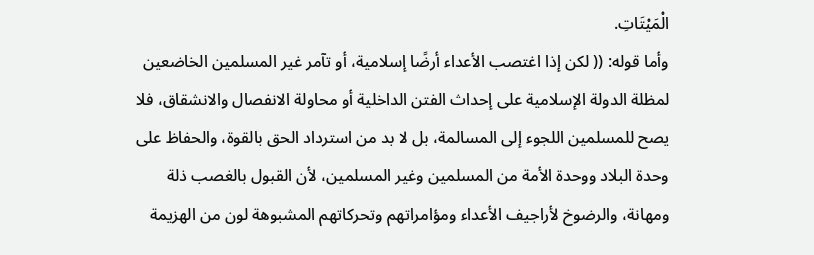الْمَيْتَاتِ.
وأما قوله: (( لكن إذا اغتصب الأعداء أرضًا إسلامية، أو تآمر غير المسلمين الخاضعين لمظلة الدولة الإسلامية على إحداث الفتن الداخلية أو محاولة الانفصال والانشقاق، فلا يصح للمسلمين اللجوء إلى المسالمة، بل لا بد من استرداد الحق بالقوة، والحفاظ على وحدة البلاد ووحدة الأمة من المسلمين وغير المسلمين، لأن القبول بالغصب ذلة ومهانة، والرضوخ لأراجيف الأعداء ومؤامراتهم وتحركاتهم المشبوهة لون من الهزيمة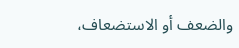والضعف أو الاستضعاف،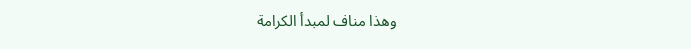وهذا مناف لمبدأ الكرامة